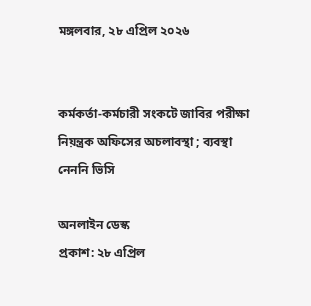মঙ্গলবার, ২৮ এপ্রিল ২০২৬


কর্মকর্তা-কর্মচারী সংকটে জাবির পরীক্ষা নিয়ন্ত্রক অফিসের অচলাবস্থা ; ব্যবস্থা নেননি ভিসি

অনলাইন ডেস্ক
প্রকাশ: ২৮ এপ্রিল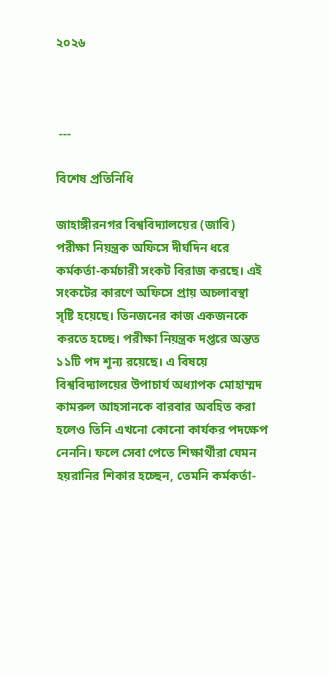২০২৬



 ---

বিশেষ প্রতিনিধি

জাহাঙ্গীরনগর বিশ্ববিদ্যালয়ের (জাবি) পরীক্ষা নিয়ন্ত্রক অফিসে দীর্ঘদিন ধরে কর্মকর্তা-কর্মচারী সংকট বিরাজ করছে। এই সংকটের কারণে অফিসে প্রায় অচলাবস্থা সৃষ্টি হয়েছে। তিনজনের কাজ একজনকে করতে হচ্ছে। পরীক্ষা নিয়ন্ত্রক দপ্তরে অন্তত ১১টি পদ শূন্য রয়েছে। এ বিষয়ে বিশ্ববিদ্যালয়ের উপাচার্য অধ্যাপক মোহাম্মদ কামরুল আহসানকে বারবার অবহিত করা হলেও তিনি এখনো কোনো কার্যকর পদক্ষেপ নেননি। ফলে সেবা পেতে শিক্ষার্থীরা যেমন হয়রানির শিকার হচ্ছেন, তেমনি কর্মকর্তা-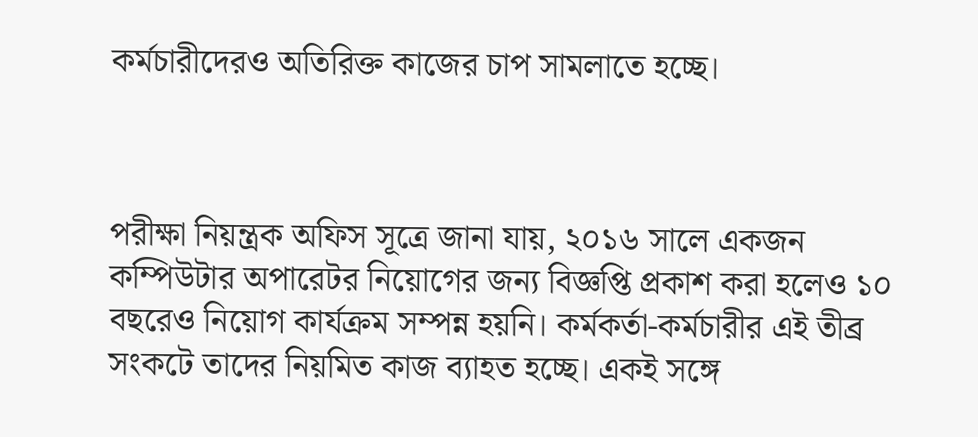কর্মচারীদেরও অতিরিক্ত কাজের চাপ সামলাতে হচ্ছে।



পরীক্ষা নিয়ন্ত্রক অফিস সূত্রে জানা যায়, ২০১৬ সালে একজন কম্পিউটার অপারেটর নিয়োগের জন্য বিজ্ঞপ্তি প্রকাশ করা হলেও ১০ বছরেও নিয়োগ কার্যক্রম সম্পন্ন হয়নি। কর্মকর্তা-কর্মচারীর এই তীব্র সংকটে তাদের নিয়মিত কাজ ব্যাহত হচ্ছে। একই সঙ্গে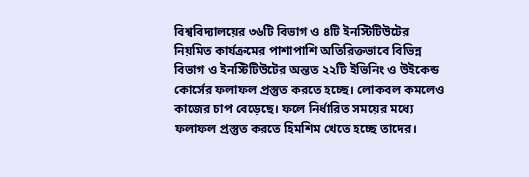বিশ্ববিদ্যালয়ের ৩৬টি বিভাগ ও ৪টি ইনস্টিটিউটের নিয়মিত কার্যক্রমের পাশাপাশি অতিরিক্তভাবে বিভিন্ন বিভাগ ও ইনস্টিটিউটের অন্তত ২২টি ইভিনিং ও উইকেন্ড কোর্সের ফলাফল প্রস্তুত করতে হচ্ছে। লোকবল কমলেও কাজের চাপ বেড়েছে। ফলে নির্ধারিত সময়ের মধ্যে ফলাফল প্রস্তুত করতে হিমশিম খেতে হচ্ছে তাদের।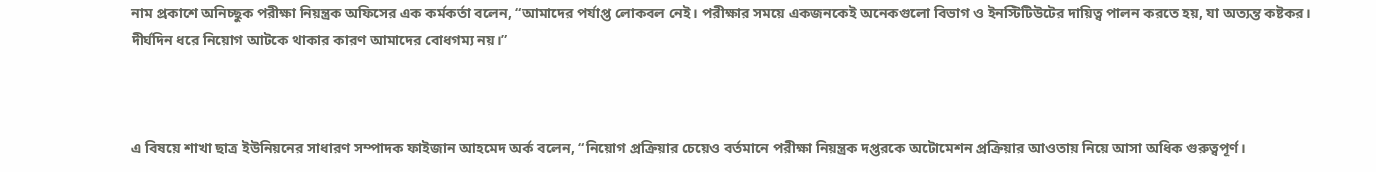নাম প্রকাশে অনিচ্ছুক পরীক্ষা নিয়ন্ত্রক অফিসের এক কর্মকর্তা বলেন, “আমাদের পর্যাপ্ত লোকবল নেই। পরীক্ষার সময়ে একজনকেই অনেকগুলো বিভাগ ও ইনস্টিটিউটের দায়িত্ব পালন করতে হয়, যা অত্যন্ত কষ্টকর। দীর্ঘদিন ধরে নিয়োগ আটকে থাকার কারণ আমাদের বোধগম্য নয়।”



এ বিষয়ে শাখা ছাত্র ইউনিয়নের সাধারণ সম্পাদক ফাইজান আহমেদ অর্ক বলেন, “নিয়োগ প্রক্রিয়ার চেয়েও বর্তমানে পরীক্ষা নিয়ন্ত্রক দপ্তরকে অটোমেশন প্রক্রিয়ার আওতায় নিয়ে আসা অধিক গুরুত্বপূর্ণ।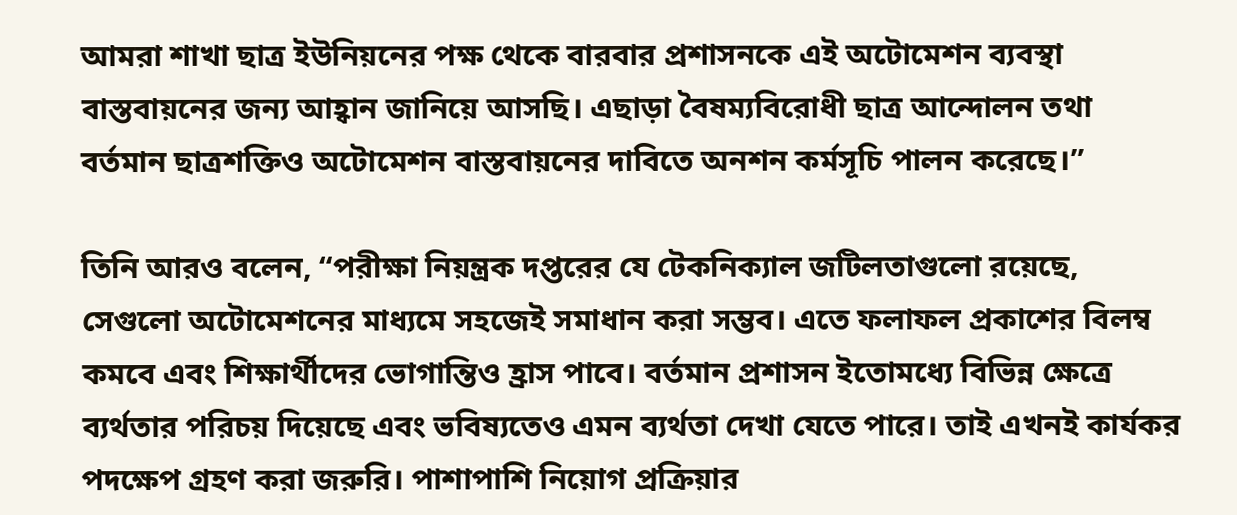আমরা শাখা ছাত্র ইউনিয়নের পক্ষ থেকে বারবার প্রশাসনকে এই অটোমেশন ব্যবস্থা বাস্তবায়নের জন্য আহ্বান জানিয়ে আসছি। এছাড়া বৈষম্যবিরোধী ছাত্র আন্দোলন তথা বর্তমান ছাত্রশক্তিও অটোমেশন বাস্তবায়নের দাবিতে অনশন কর্মসূচি পালন করেছে।”

তিনি আরও বলেন, “পরীক্ষা নিয়ন্ত্রক দপ্তরের যে টেকনিক্যাল জটিলতাগুলো রয়েছে, সেগুলো অটোমেশনের মাধ্যমে সহজেই সমাধান করা সম্ভব। এতে ফলাফল প্রকাশের বিলম্ব কমবে এবং শিক্ষার্থীদের ভোগান্তিও হ্রাস পাবে। বর্তমান প্রশাসন ইতোমধ্যে বিভিন্ন ক্ষেত্রে ব্যর্থতার পরিচয় দিয়েছে এবং ভবিষ্যতেও এমন ব্যর্থতা দেখা যেতে পারে। তাই এখনই কার্যকর পদক্ষেপ গ্রহণ করা জরুরি। পাশাপাশি নিয়োগ প্রক্রিয়ার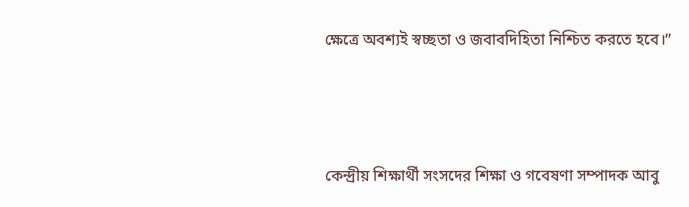ক্ষেত্রে অবশ্যই স্বচ্ছতা ও জবাবদিহিতা নিশ্চিত করতে হবে।”



কেন্দ্রীয় শিক্ষার্থী সংসদের শিক্ষা ও গবেষণা সম্পাদক আবু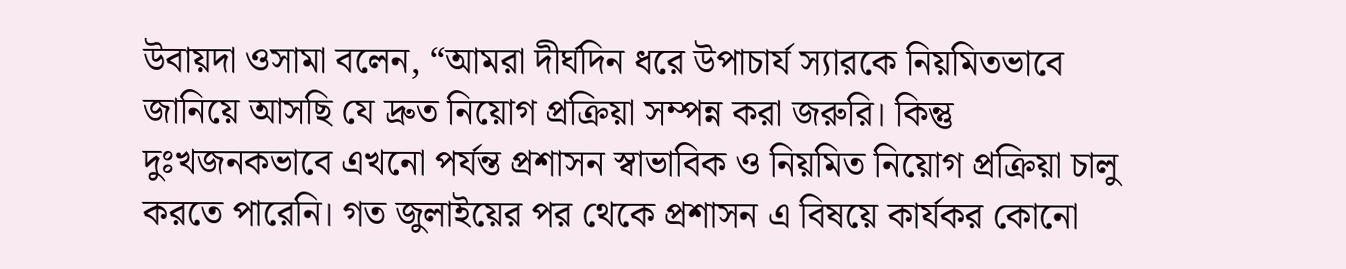উবায়দা ওসামা বলেন, “আমরা দীর্ঘদিন ধরে উপাচার্য স্যারকে নিয়মিতভাবে জানিয়ে আসছি যে দ্রুত নিয়োগ প্রক্রিয়া সম্পন্ন করা জরুরি। কিন্তু দুঃখজনকভাবে এখনো পর্যন্ত প্রশাসন স্বাভাবিক ও নিয়মিত নিয়োগ প্রক্রিয়া চালু করতে পারেনি। গত জুলাইয়ের পর থেকে প্রশাসন এ বিষয়ে কার্যকর কোনো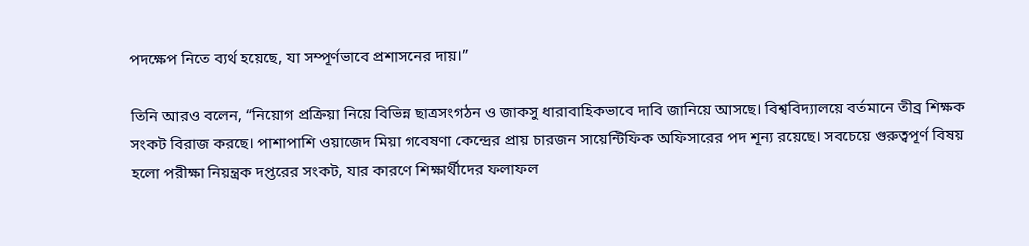পদক্ষেপ নিতে ব্যর্থ হয়েছে, যা সম্পূর্ণভাবে প্রশাসনের দায়।”

তিনি আরও বলেন, “নিয়োগ প্রক্রিয়া নিয়ে বিভিন্ন ছাত্রসংগঠন ও জাকসু ধারাবাহিকভাবে দাবি জানিয়ে আসছে। বিশ্ববিদ্যালয়ে বর্তমানে তীব্র শিক্ষক সংকট বিরাজ করছে। পাশাপাশি ওয়াজেদ মিয়া গবেষণা কেন্দ্রের প্রায় চারজন সায়েন্টিফিক অফিসারের পদ শূন্য রয়েছে। সবচেয়ে গুরুত্বপূর্ণ বিষয় হলো পরীক্ষা নিয়ন্ত্রক দপ্তরের সংকট, যার কারণে শিক্ষার্থীদের ফলাফল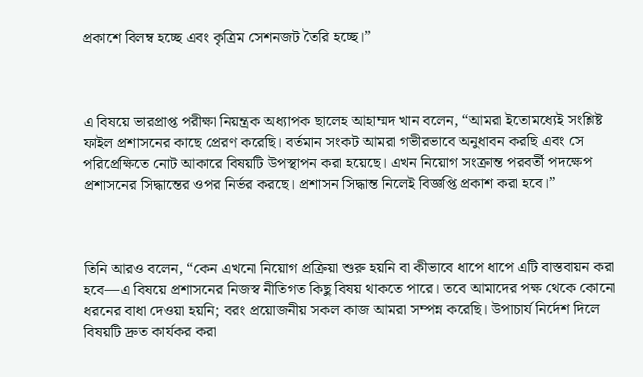প্রকাশে বিলম্ব হচ্ছে এবং কৃত্রিম সেশনজট তৈরি হচ্ছে।”



এ বিষয়ে ভারপ্রাপ্ত পরীক্ষা নিয়ন্ত্রক অধ্যাপক ছালেহ আহাম্মদ খান বলেন, “আমরা ইতোমধ্যেই সংশ্লিষ্ট ফাইল প্রশাসনের কাছে প্রেরণ করেছি। বর্তমান সংকট আমরা গভীরভাবে অনুধাবন করছি এবং সে পরিপ্রেক্ষিতে নোট আকারে বিষয়টি উপস্থাপন করা হয়েছে। এখন নিয়োগ সংক্রান্ত পরবর্তী পদক্ষেপ প্রশাসনের সিদ্ধান্তের ওপর নির্ভর করছে। প্রশাসন সিদ্ধান্ত নিলেই বিজ্ঞপ্তি প্রকাশ করা হবে।”



তিনি আরও বলেন, “কেন এখনো নিয়োগ প্রক্রিয়া শুরু হয়নি বা কীভাবে ধাপে ধাপে এটি বাস্তবায়ন করা হবে—এ বিষয়ে প্রশাসনের নিজস্ব নীতিগত কিছু বিষয় থাকতে পারে। তবে আমাদের পক্ষ থেকে কোনো ধরনের বাধা দেওয়া হয়নি; বরং প্রয়োজনীয় সকল কাজ আমরা সম্পন্ন করেছি। উপাচার্য নির্দেশ দিলে বিষয়টি দ্রুত কার্যকর করা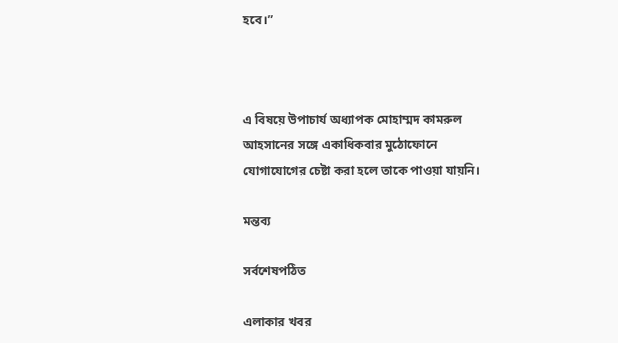হবে।”



এ বিষয়ে উপাচার্য অধ্যাপক মোহাম্মদ কামরুল আহসানের সঙ্গে একাধিকবার মুঠোফোনে যোগাযোগের চেষ্টা করা হলে তাকে পাওয়া যায়নি।

মন্তব্য

সর্বশেষপঠিত

এলাকার খবর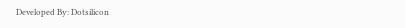Developed By: Dotsilicon